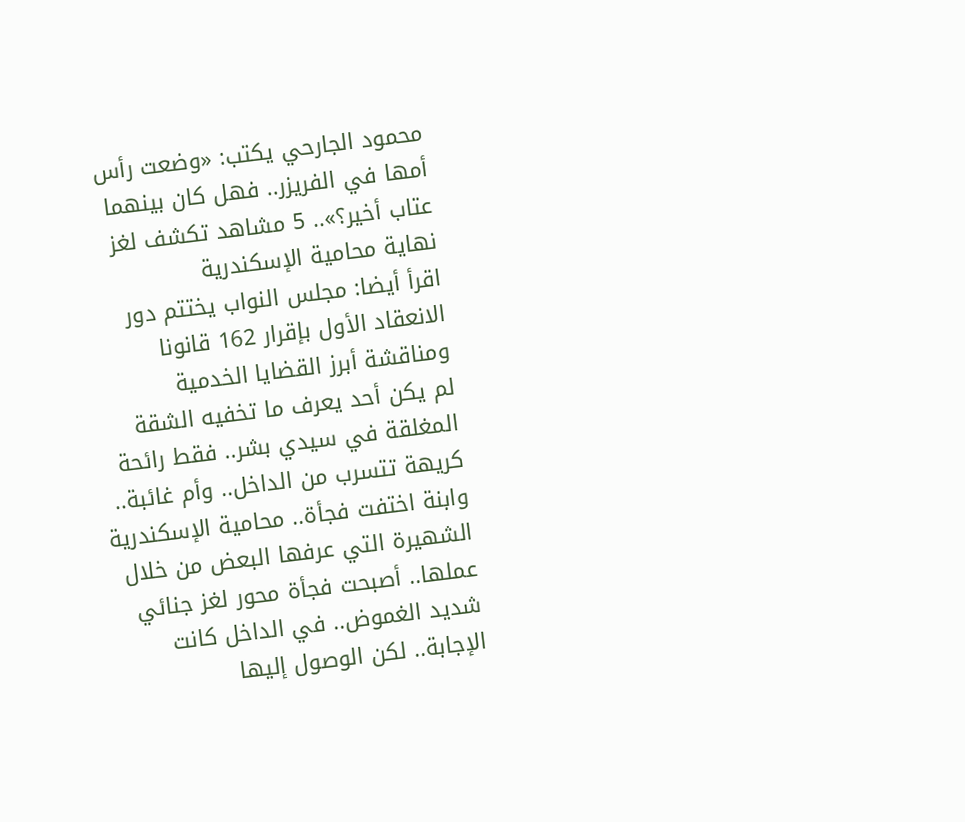محمود الجارحي يكتب: «وضعت رأس أمها في الفريزر.. فهل كان بينهما عتاب أخير؟».. 5 مشاهد تكشف لغز نهاية محامية الإسكندرية
اقرأ أيضا: مجلس النواب يختتم دور الانعقاد الأول بإقرار 162 قانونا ومناقشة أبرز القضايا الخدمية
لم يكن أحد يعرف ما تخفيه الشقة المغلقة في سيدي بشر.. فقط رائحة كريهة تتسرب من الداخل.. وأم غائبة.. وابنة اختفت فجأة.. محامية الإسكندرية الشهيرة التي عرفها البعض من خلال عملها.. أصبحت فجأة محور لغز جنائي شديد الغموض.. في الداخل كانت الإجابة.. لكن الوصول إليها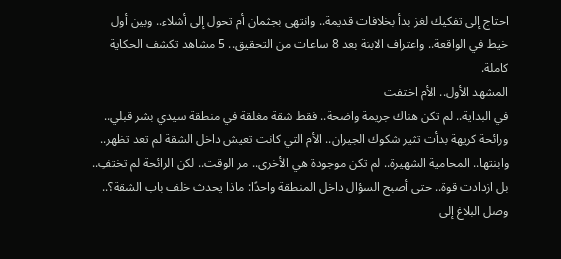احتاج إلى تفكيك لغز بدأ بخلافات قديمة.. وانتهى بجثمان أم تحول إلى أشلاء.. وبين أول خيط في الواقعة.. واعتراف الابنة بعد 8 ساعات من التحقيق.. 5 مشاهد تكشف الحكاية كاملة.
المشهد الأول.. الأم اختفت
في البداية.. لم تكن هناك جريمة واضحة.. فقط شقة مغلقة في منطقة سيدي بشر قبلي.. ورائحة كريهة بدأت تثير شكوك الجيران.. الأم التي كانت تعيش داخل الشقة لم تعد تظهر.. وابنتها.. المحامية الشهيرة.. لم تكن موجودة هي الأخرى.. مر الوقت.. لكن الرائحة لم تختفِ.. بل ازدادت قوة.. حتى أصبح السؤال داخل المنطقة واحدًا: ماذا يحدث خلف باب الشقة؟.. وصل البلاغ إلى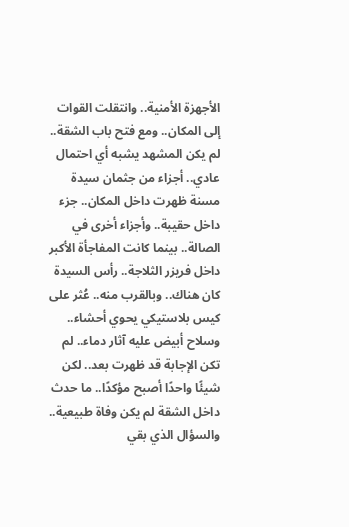الأجهزة الأمنية.. وانتقلت القوات إلى المكان.. ومع فتح باب الشقة.. لم يكن المشهد يشبه أي احتمال عادي.. أجزاء من جثمان سيدة مسنة ظهرت داخل المكان.. جزء داخل حقيبة.. وأجزاء أخرى في الصالة.. بينما كانت المفاجأة الأكبر داخل فريزر الثلاجة.. رأس السيدة كان هناك.. وبالقرب منه.. عُثر على كيس بلاستيكي يحوي أحشاء.. وسلاح أبيض عليه آثار دماء.. لم تكن الإجابة قد ظهرت بعد.. لكن شيئًا واحدًا أصبح مؤكدًا.. ما حدث داخل الشقة لم يكن وفاة طبيعية.. والسؤال الذي بقي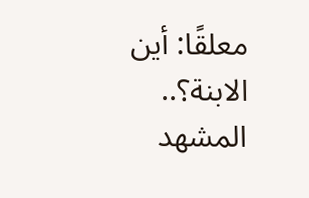معلقًا: أين الابنة؟..
المشهد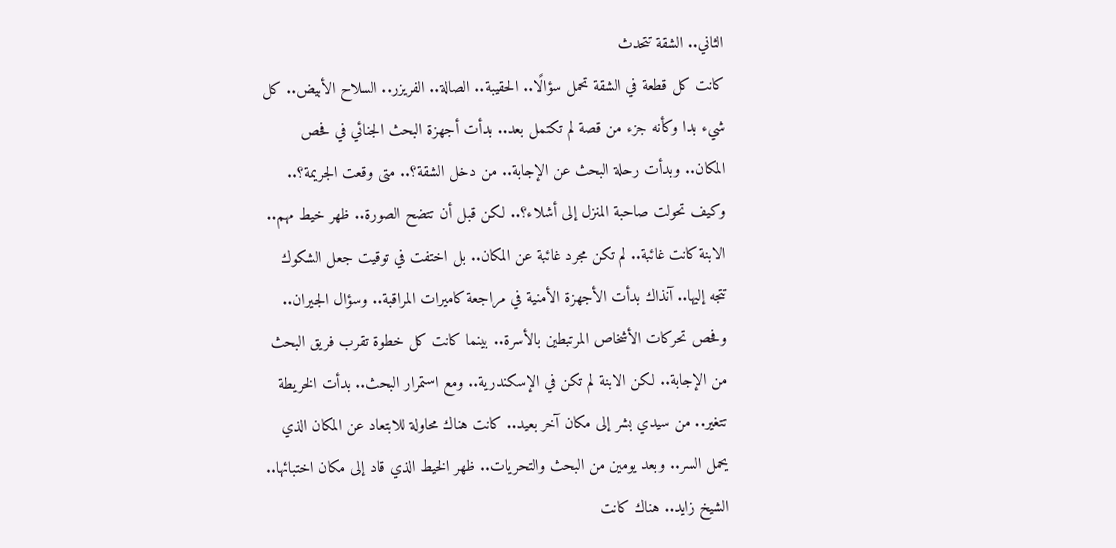الثاني.. الشقة تتحدث
كانت كل قطعة في الشقة تحمل سؤالًا.. الحقيبة.. الصالة.. الفريزر.. السلاح الأبيض.. كل شيء بدا وكأنه جزء من قصة لم تكتمل بعد.. بدأت أجهزة البحث الجنائي في فحص المكان.. وبدأت رحلة البحث عن الإجابة.. من دخل الشقة؟.. متى وقعت الجريمة؟.. وكيف تحولت صاحبة المنزل إلى أشلاء؟.. لكن قبل أن تتضح الصورة.. ظهر خيط مهم.. الابنة كانت غائبة.. لم تكن مجرد غائبة عن المكان.. بل اختفت في توقيت جعل الشكوك تتجه إليها.. آنذاك بدأت الأجهزة الأمنية في مراجعة كاميرات المراقبة.. وسؤال الجيران.. وفحص تحركات الأشخاص المرتبطين بالأسرة.. بينما كانت كل خطوة تقرب فريق البحث من الإجابة.. لكن الابنة لم تكن في الإسكندرية.. ومع استمرار البحث.. بدأت الخريطة تتغير.. من سيدي بشر إلى مكان آخر بعيد.. كانت هناك محاولة للابتعاد عن المكان الذي يحمل السر.. وبعد يومين من البحث والتحريات.. ظهر الخيط الذي قاد إلى مكان اختبائها.. الشيخ زايد.. هناك كانت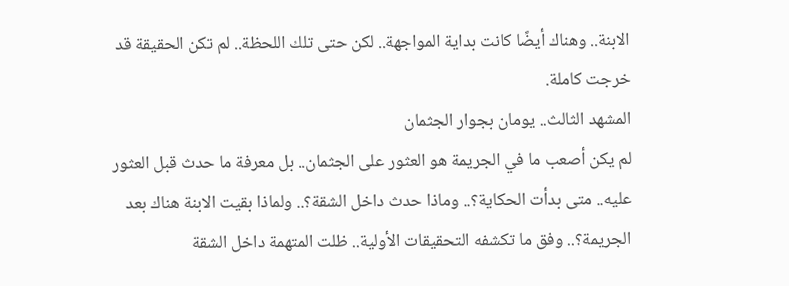الابنة.. وهناك أيضًا كانت بداية المواجهة.. لكن حتى تلك اللحظة.. لم تكن الحقيقة قد خرجت كاملة.
المشهد الثالث.. يومان بجوار الجثمان
لم يكن أصعب ما في الجريمة هو العثور على الجثمان.. بل معرفة ما حدث قبل العثور عليه.. متى بدأت الحكاية؟.. وماذا حدث داخل الشقة؟.. ولماذا بقيت الابنة هناك بعد الجريمة؟.. وفق ما تكشفه التحقيقات الأولية.. ظلت المتهمة داخل الشقة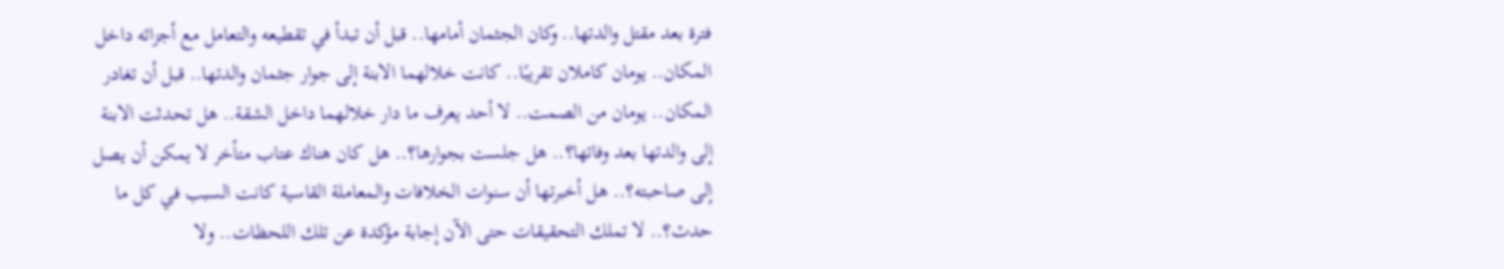فترة بعد مقتل والدتها.. وكان الجثمان أمامها.. قبل أن تبدأ في تقطيعه والتعامل مع أجزائه داخل المكان.. يومان كاملان تقريبًا.. كانت خلالهما الابنة إلى جوار جثمان والدتها.. قبل أن تغادر المكان.. يومان من الصمت.. لا أحد يعرف ما دار خلالهما داخل الشقة.. هل تحدثت الابنة إلى والدتها بعد وفاتها؟.. هل جلست بجوارها؟.. هل كان هناك عتاب متأخر لا يمكن أن يصل إلى صاحبته؟.. هل أخبرتها أن سنوات الخلافات والمعاملة القاسية كانت السبب في كل ما حدث؟.. لا تملك التحقيقات حتى الآن إجابة مؤكدة عن تلك اللحظات.. ولا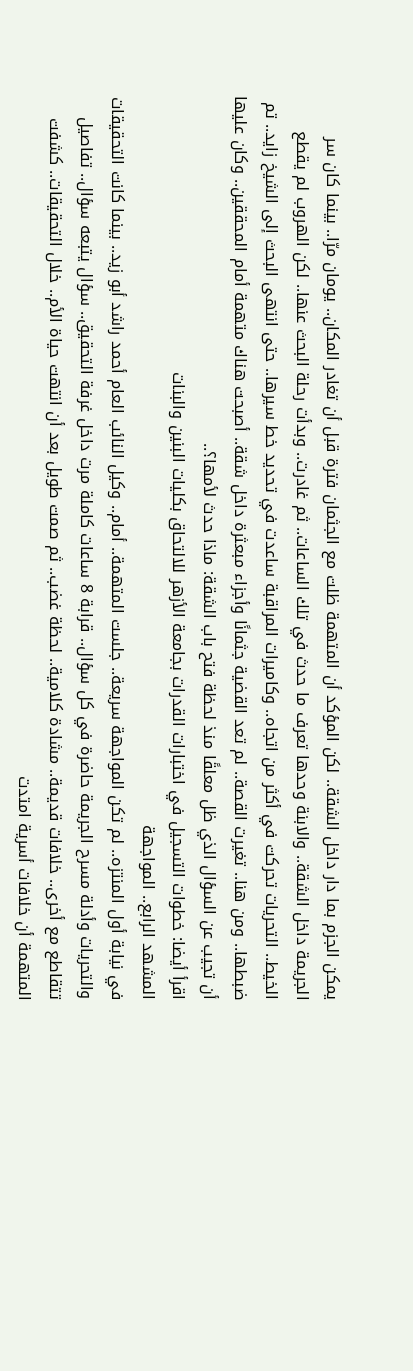يمكن الجزم بما دار داخل الشقة.. لكن المؤكد أن المتهمة ظلت مع الجثمان فترة قبل أن تغادر المكان.. يومان مرّا.. بينما كان سر الجريمة داخل الشقة.. والابنة وحدها تعرف ما حدث في تلك الساعات.. ثم غادرت.. وبدأت رحلة البحث عنها.. لكن الهروب لم يقطع الخيط.. التحريات تحركت في أكثر من اتجاه.. وكاميرات المراقبة ساعدت في تحديد خط سيرها.. حتى انتهى البحث إلى الشيخ زايد.. تم ضبطها.. ومن هنا.. تغيرت القصة.. لم تعد القضية جثمانًا وأجزاء مبعثرة داخل شقة.. أصبحت هناك متهمة أمام المحققين.. وكان عليها أن تجيب عن السؤال الذي ظل معلقًا منذ لحظة فتح باب الشقة: ماذا حدث لأمها؟..
اقرأ أيضا: خطوات التسجيل في اختبارات القدرات بجامعة الأزهر للالتحاق بكليات البنين والبنات
المشهد الرابع.. المواجهة
في نيابة أول المنتزه.. لم تكن المواجهة سريعة.. جلست المتهمة.. أمام.. وكيل النائب العام أحمد راشد أبو زيد.. بينما كانت التحقيقات والتحريات وأدلة مسرح الجريمة حاضرة في كل سؤال.. قرابة 8 ساعات كاملة مرت داخل غرفة التحقيق.. سؤال يتبعه سؤال.. تفاصيل تتقاطع مع أخرى.. خلافات قديمة.. مشادة كلامية.. لحظة غضب.. ثم صمت طويل بعد أن انتهت حياة الأم.. خلال التحقيقات.. كشفت المتهمة أن خلافات أسرية امتدت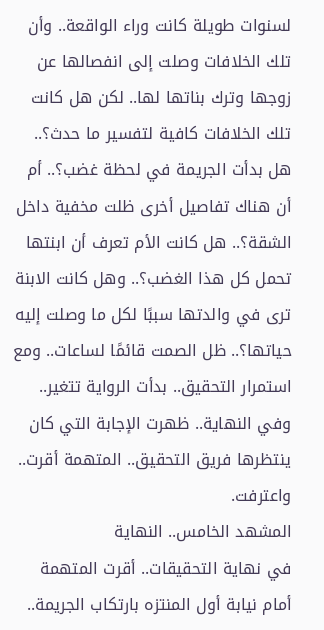لسنوات طويلة كانت وراء الواقعة.. وأن تلك الخلافات وصلت إلى انفصالها عن زوجها وترك بناتها لها.. لكن هل كانت تلك الخلافات كافية لتفسير ما حدث؟.. هل بدأت الجريمة في لحظة غضب؟.. أم أن هناك تفاصيل أخرى ظلت مخفية داخل الشقة؟.. هل كانت الأم تعرف أن ابنتها تحمل كل هذا الغضب؟.. وهل كانت الابنة ترى في والدتها سببًا لكل ما وصلت إليه حياتها؟.. ظل الصمت قائمًا لساعات.. ومع استمرار التحقيق.. بدأت الرواية تتغير.. وفي النهاية.. ظهرت الإجابة التي كان ينتظرها فريق التحقيق.. المتهمة أقرت.. واعترفت.
المشهد الخامس.. النهاية
في نهاية التحقيقات.. أقرت المتهمة أمام نيابة أول المنتزه بارتكاب الجريمة..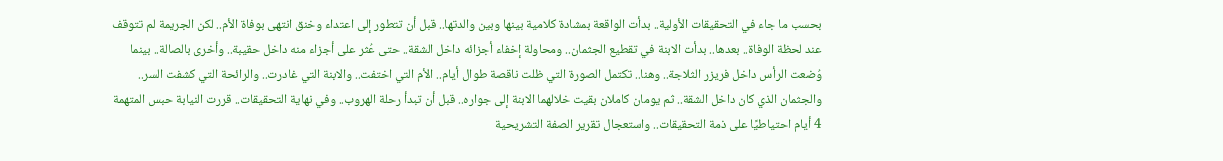بحسب ما جاء في التحقيقات الأولية.. بدأت الواقعة بمشادة كلامية بينها وبين والدتها.. قبل أن تتطور إلى اعتداء وخنق انتهى بوفاة الأم.. لكن الجريمة لم تتوقف عند لحظة الوفاة.. بعدها.. بدأت الابنة في تقطيع الجثمان.. ومحاولة إخفاء أجزائه داخل الشقة.. حتى عُثر على أجزاء منه داخل حقيبة.. وأخرى بالصالة.. بينما وُضعت الرأس داخل فريزر الثلاجة.. وهنا.. تكتمل الصورة التي ظلت ناقصة طوال أيام.. الأم التي اختفت.. والابنة التي غادرت.. والرائحة التي كشفت السر.. والجثمان الذي كان داخل الشقة.. ثم يومان كاملان بقيت خلالهما الابنة إلى جواره.. قبل أن تبدأ رحلة الهروب.. وفي نهاية التحقيقات.. قررت النيابة حبس المتهمة 4 أيام احتياطيًا على ذمة التحقيقات.. واستعجال تقرير الصفة التشريحية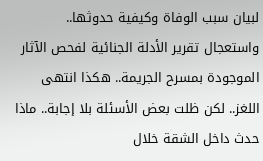لبيان سبب الوفاة وكيفية حدوثها.. واستعجال تقرير الأدلة الجنائية لفحص الآثار الموجودة بمسرح الجريمة.. هكذا انتهى اللغز.. لكن ظلت بعض الأسئلة بلا إجابة.. ماذا حدث داخل الشقة خلال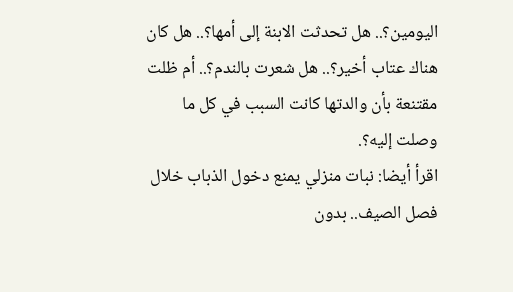اليومين؟.. هل تحدثت الابنة إلى أمها؟.. هل كان هناك عتاب أخير؟.. هل شعرت بالندم؟.. أم ظلت مقتنعة بأن والدتها كانت السبب في كل ما وصلت إليه؟.
اقرأ أيضا: نبات منزلي يمنع دخول الذباب خلال فصل الصيف.. بدون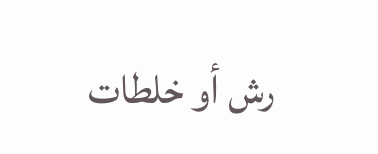رش أو خلطات